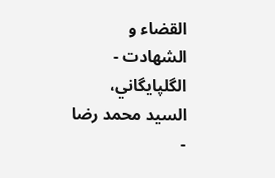القضاء و الشهادت - الگلپايگاني، السيد محمد رضا -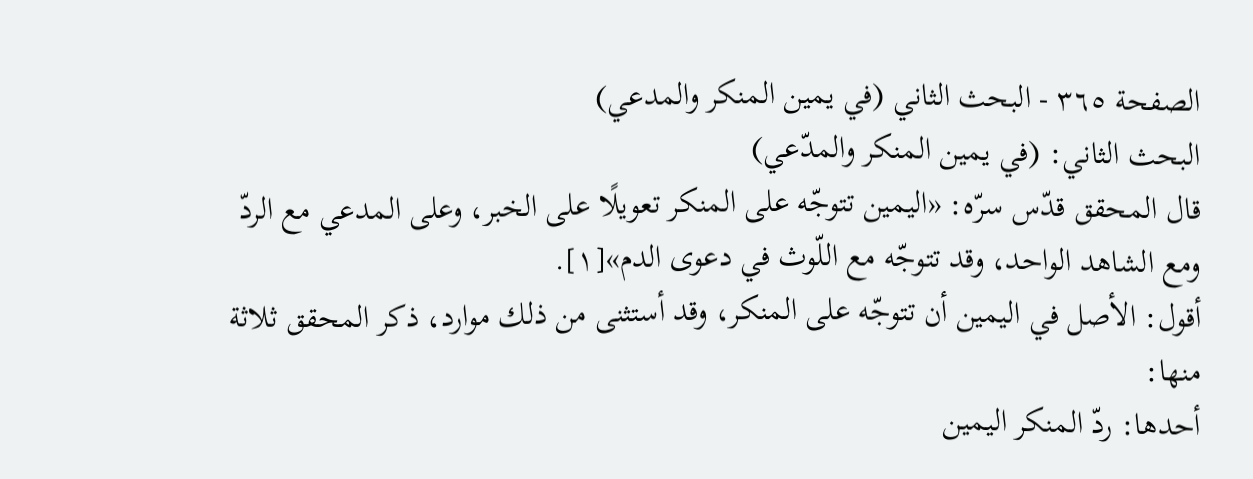الصفحة ٣٦٥ - البحث الثاني (في يمين المنكر والمدعي)
البحث الثاني: (في يمين المنكر والمدّعي)
قال المحقق قدّس سرّه: «اليمين تتوجّه على المنكر تعويلًا على الخبر، وعلى المدعي مع الردّ ومع الشاهد الواحد، وقد تتوجّه مع اللّوث في دعوى الدم»[١].
أقول: الأصل في اليمين أن تتوجّه على المنكر، وقد أستثنى من ذلك موارد، ذكر المحقق ثلاثة منها:
أحدها: ردّ المنكر اليمين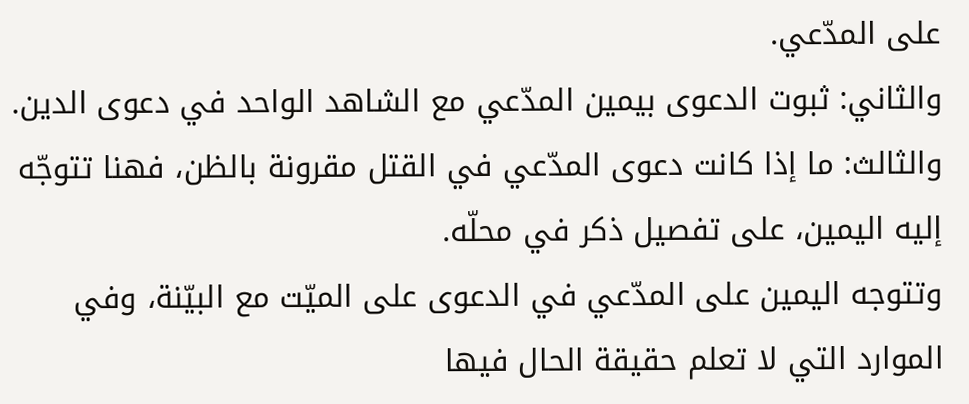على المدّعي.
والثاني: ثبوت الدعوى بيمين المدّعي مع الشاهد الواحد في دعوى الدين.
والثالث: ما إذا كانت دعوى المدّعي في القتل مقرونة بالظن، فهنا تتوجّه إليه اليمين، على تفصيل ذكر في محلّه.
وتتوجه اليمين على المدّعي في الدعوى على الميّت مع البيّنة، وفي الموارد التي لا تعلم حقيقة الحال فيها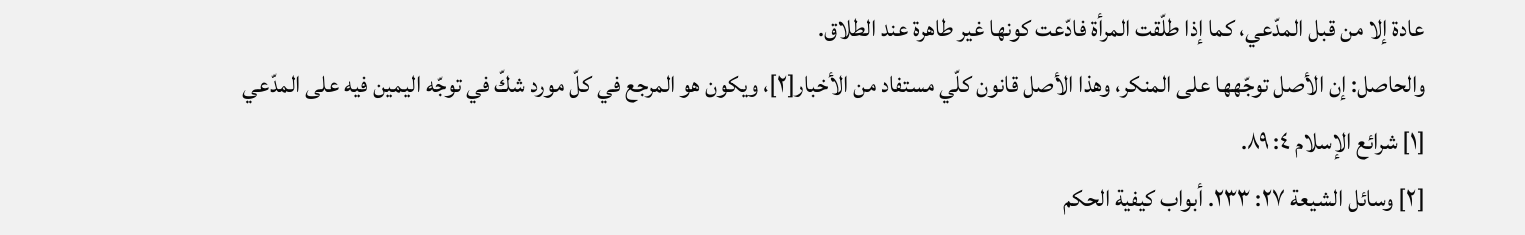عادة إلا من قبل المدّعي، كما إذا طلّقت المرأة فادّعت كونها غير طاهرة عند الطلاق.
والحاصل: إن الأصل توجّهها على المنكر، وهذا الأصل قانون كلّي مستفاد من الأخبار[٢]، ويكون هو المرجع في كلّ مورد شكّ في توجّه اليمين فيه على المدّعي
[١] شرائع الإسلام ٤: ٨٩.
[٢] وسائل الشيعة ٢٧: ٢٣٣. أبواب كيفية الحكم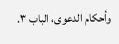وأحكام الدعوى، الباب ٣.